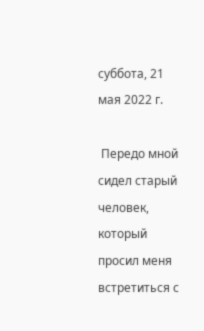суббота, 21 мая 2022 г.

 Передо мной сидел старый человек, который просил меня встретиться с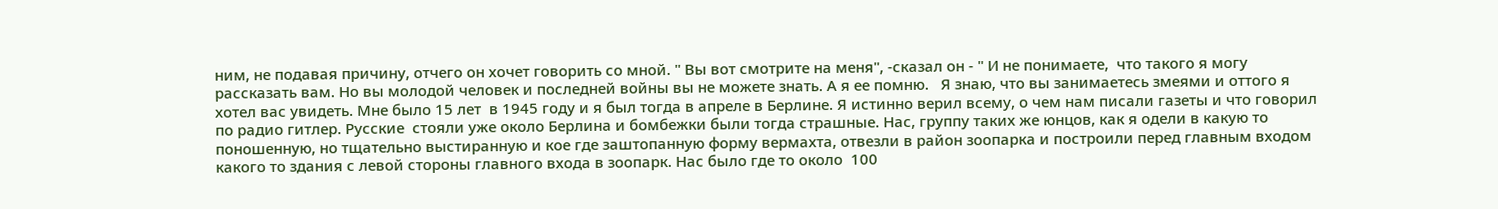ним, не подавая причину, отчего он хочет говорить со мной. " Вы вот смотрите на меня", -сказал он - " И не понимаете,  что такого я могу рассказать вам. Но вы молодой человек и последней войны вы не можете знать. А я ее помню.   Я знаю, что вы занимаетесь змеями и оттого я хотел вас увидеть. Мне было 15 лет  в 1945 году и я был тогда в апреле в Берлине. Я истинно верил всему, о чем нам писали газеты и что говорил по радио гитлер. Русские  стояли уже около Берлина и бомбежки были тогда страшные. Нас, группу таких же юнцов, как я одели в какую то поношенную, но тщательно выстиранную и кое где заштопанную форму вермахта, отвезли в район зоопарка и построили перед главным входом какого то здания с левой стороны главного входа в зоопарк. Нас было где то около  100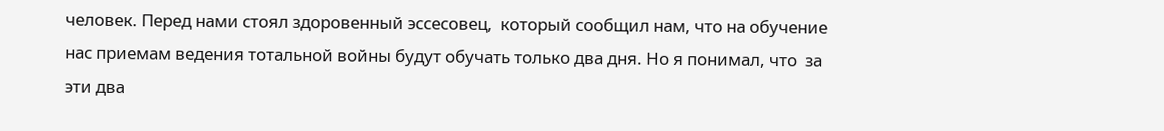человек. Перед нами стоял здоровенный эссесовец,  который сообщил нам, что на обучение нас приемам ведения тотальной войны будут обучать только два дня. Но я понимал, что  за эти два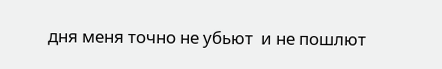дня меня точно не убьют  и не пошлют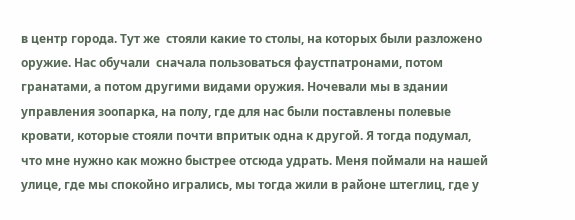в центр города. Тут же  стояли какие то столы, на которых были разложено оружие. Нас обучали  сначала пользоваться фаустпатронами, потом гранатами, а потом другими видами оружия. Ночевали мы в здании управления зоопарка, на полу, где для нас были поставлены полевые кровати, которые стояли почти впритык одна к другой. Я тогда подумал, что мне нужно как можно быстрее отсюда удрать. Меня поймали на нашей улице, где мы спокойно игрались, мы тогда жили в районе штеглиц, где у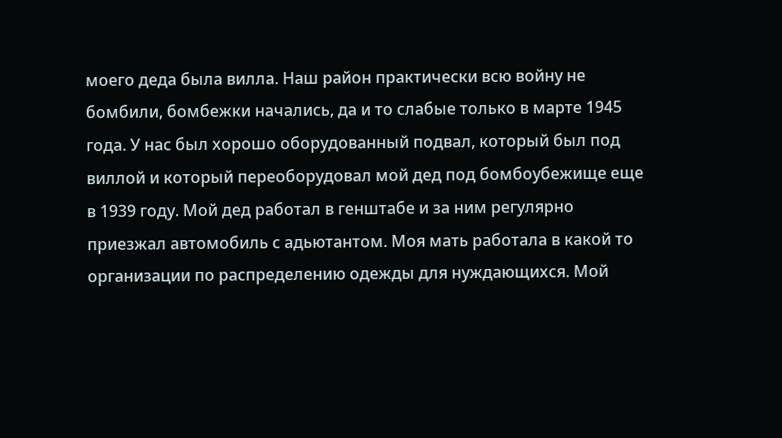моего деда была вилла. Наш район практически всю войну не бомбили, бомбежки начались, да и то слабые только в марте 1945 года. У нас был хорошо оборудованный подвал, который был под виллой и который переоборудовал мой дед под бомбоубежище еще в 1939 году. Мой дед работал в генштабе и за ним регулярно приезжал автомобиль с адьютантом. Моя мать работала в какой то организации по распределению одежды для нуждающихся. Мой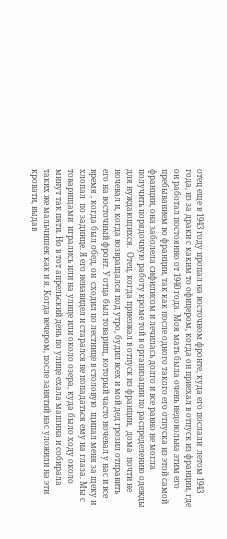отец еще в 1943 году пропал на восточном фронте, куда его послали  летом 1943 года, из за драки с каким то офицером, когда он приехал в отпуск из франции, где он работал постоянно от 1940 года. Моя мать была очень недовольна этим его пребыванием во франции, так как после одного такого его отпуска из этой самой франции, она заболела сифилисом и лечилась долго и все равно не могла получить порядочную работу кроме той в организации по распределению одежды для нуждающихся.  Отец, когда приезжал в отпуск из франции,  дома  почти не ночевал и, когда возвращался под утро, будил всех и мой дед грозил отправить его на восточный фронт. У отца был товарищ, который часто ночевал у нас и все время , когда был обед, он  сходил по лестнице в столовую  щипал меня за щеку и хлопал  по заднице. Я его ненавидел и старался не попадаться ему на глаза. Мы с товарищами  игрались или на улице или около озера, куда было ходу около минут так пяти. Но в тот апрельский день по улице ехала машина и собирала таких же мальчишек как и я. Когда вечером, после занятий нас уложили на эти кровати, выдав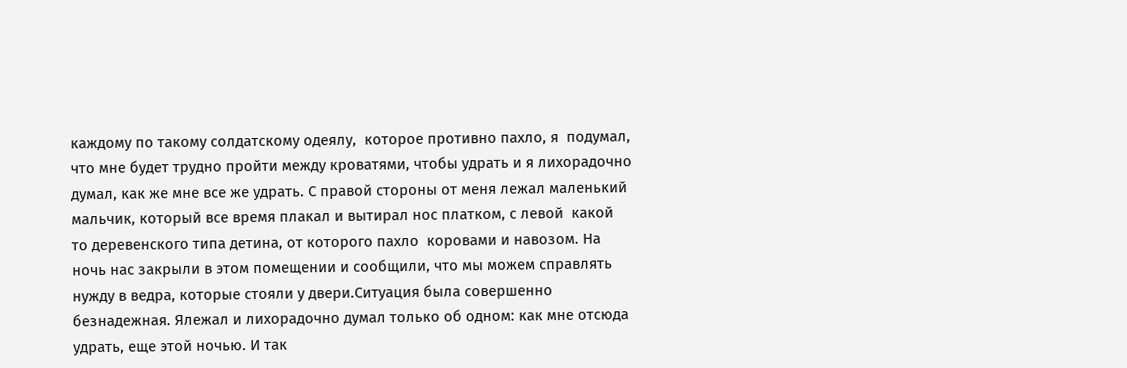каждому по такому солдатскому одеялу,  которое противно пахло, я  подумал, что мне будет трудно пройти между кроватями, чтобы удрать и я лихорадочно думал, как же мне все же удрать. С правой стороны от меня лежал маленький мальчик, который все время плакал и вытирал нос платком, с левой  какой то деревенского типа детина, от которого пахло  коровами и навозом. На ночь нас закрыли в этом помещении и сообщили, что мы можем справлять  нужду в ведра, которые стояли у двери.Ситуация была совершенно безнадежная. Ялежал и лихорадочно думал только об одном: как мне отсюда удрать, еще этой ночью. И так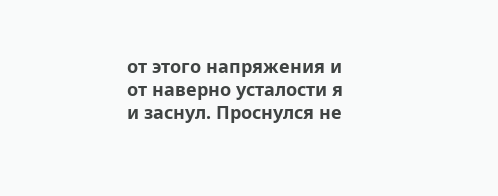от этого напряжения и от наверно усталости я и заснул. Проснулся не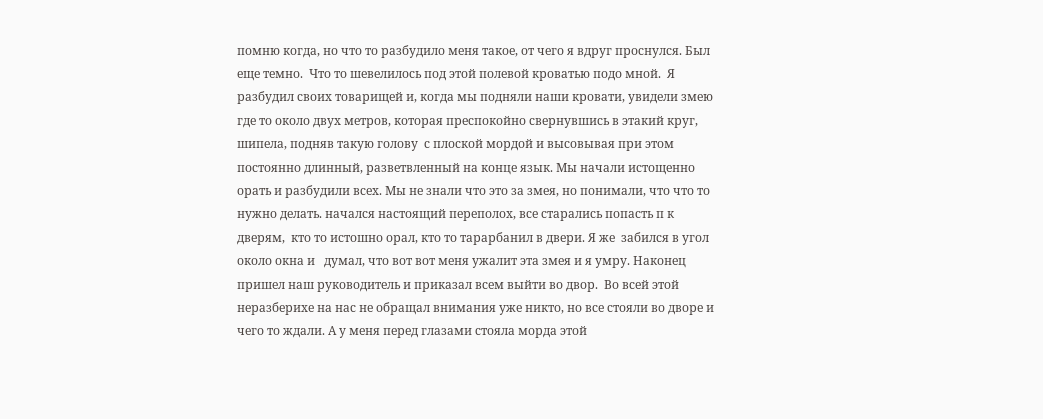помню когда, но что то разбудило меня такое, от чего я вдруг проснулся. Был еще темно.  Что то шевелилось под этой полевой кроватью подо мной.  Я разбудил своих товарищей и, когда мы подняли наши кровати, увидели змею где то около двух метров, которая преспокойно свернувшись в этакий круг, шипела, подняв такую голову  с плоской мордой и высовывая при этом постоянно длинный, разветвленный на конце язык. Мы начали истощенно орать и разбудили всех. Мы не знали что это за змея, но понимали, что что то нужно делать. начался настоящий переполох, все старались попасть п к дверям,  кто то истошно орал, кто то тарарбанил в двери. Я же  забился в угол около окна и   думал, что вот вот меня ужалит эта змея и я умру. Наконец пришел наш руководитель и приказал всем выйти во двор.  Во всей этой неразберихе на нас не обращал внимания уже никто, но все стояли во дворе и чего то ждали. А у меня перед глазами стояла морда этой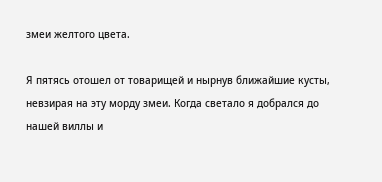змеи желтого цвета.

Я пятясь отошел от товарищей и нырнув ближайшие кусты, невзирая на эту морду змеи. Когда светало я добрался до нашей виллы и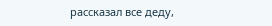рассказал все деду,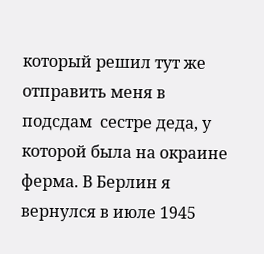который решил тут же отправить меня в подсдам  сестре деда, у которой была на окраине ферма. В Берлин я вернулся в июле 1945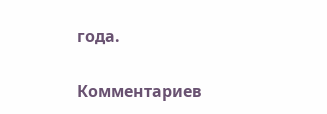года.

Комментариев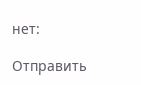нет:

Отправить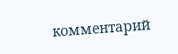комментарий